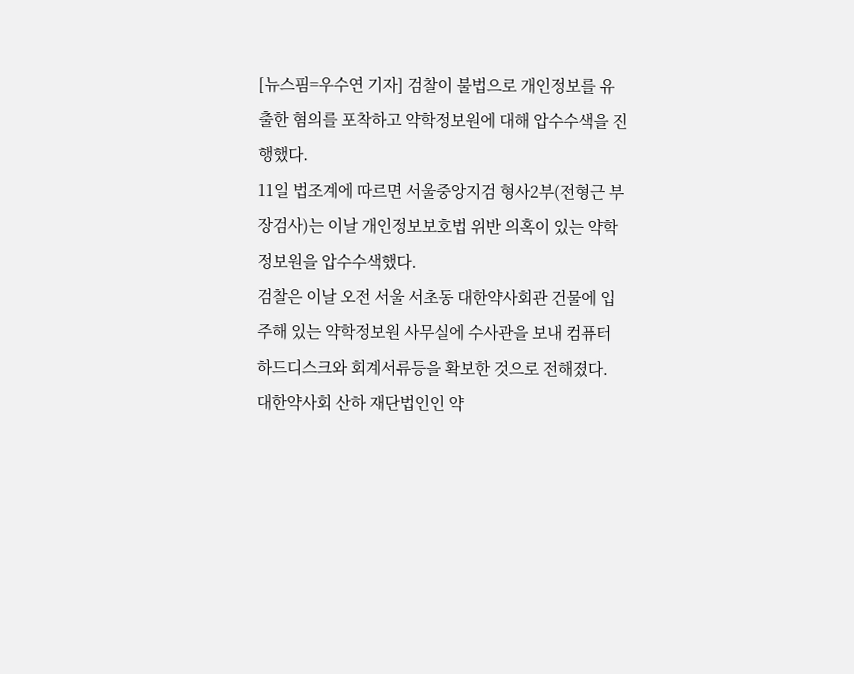[뉴스핌=우수연 기자] 검찰이 불법으로 개인정보를 유출한 혐의를 포착하고 약학정보원에 대해 압수수색을 진행했다.
11일 법조계에 따르면 서울중앙지검 형사2부(전형근 부장검사)는 이날 개인정보보호법 위반 의혹이 있는 약학정보원을 압수수색했다.
검찰은 이날 오전 서울 서초동 대한약사회관 건물에 입주해 있는 약학정보원 사무실에 수사관을 보내 컴퓨터 하드디스크와 회계서류등을 확보한 것으로 전해졌다.
대한약사회 산하 재단법인인 약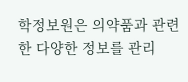학정보원은 의약품과 관련한 다양한 정보를 관리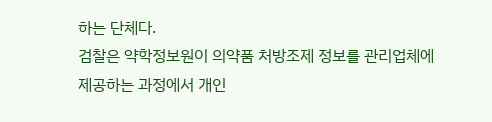하는 단체다.
검찰은 약학정보원이 의약품 처방조제 정보를 관리업체에 제공하는 과정에서 개인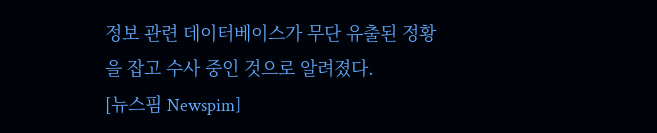정보 관련 데이터베이스가 무단 유출된 정황을 잡고 수사 중인 것으로 알려졌다.
[뉴스핌 Newspim]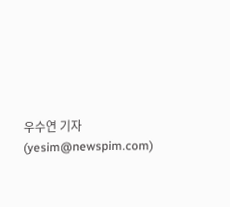우수연 기자 (yesim@newspim.com)